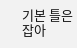기본 틀은 잡아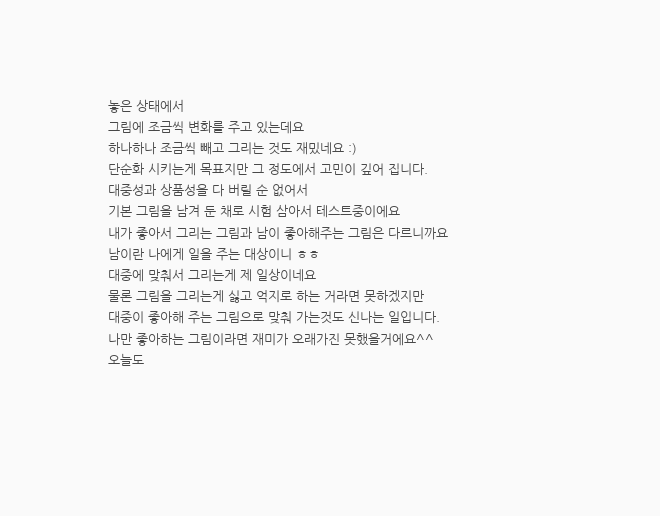놓은 상태에서
그림에 조금씩 변화를 주고 있는데요
하나하나 조금씩 빼고 그리는 것도 재밌네요 :)
단순화 시키는게 목표지만 그 정도에서 고민이 깊어 집니다.
대중성과 상품성을 다 버릴 순 없어서
기본 그림을 남겨 둔 채로 시험 삼아서 테스트중이에요
내가 좋아서 그리는 그림과 남이 좋아해주는 그림은 다르니까요
남이란 나에게 일을 주는 대상이니 ㅎㅎ
대중에 맞춰서 그리는게 제 일상이네요
물론 그림을 그리는게 싫고 억지로 하는 거라면 못하겠지만
대중이 좋아해 주는 그림으로 맞춰 가는것도 신나는 일입니다.
나만 좋아하는 그림이라면 재미가 오래가진 못했을거에요^^
오늘도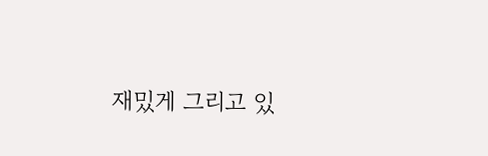재밌게 그리고 있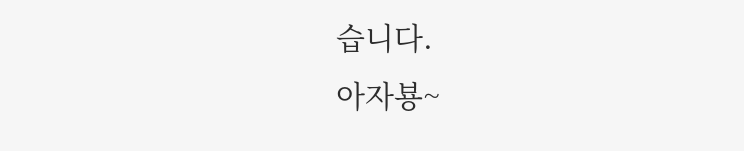습니다.
아자뵹~